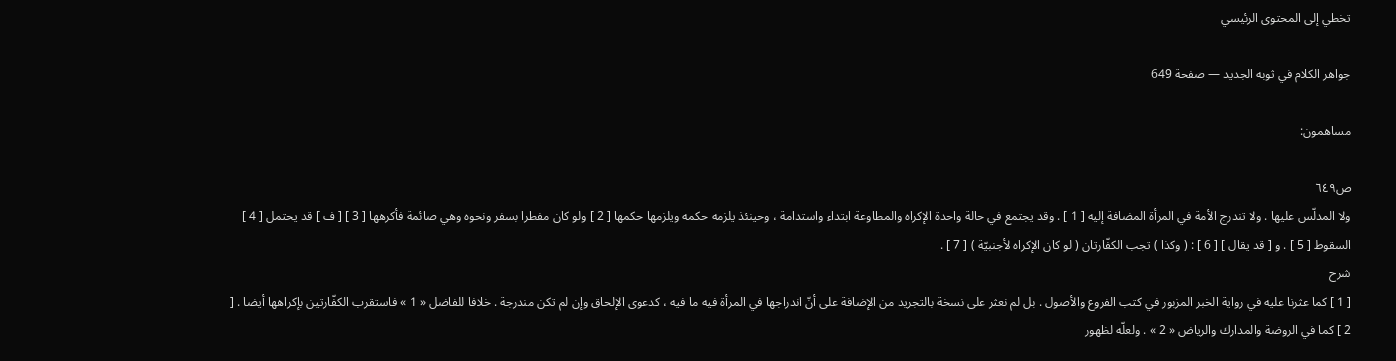تخطي إلى المحتوى الرئيسي

جواهر الكلام في ثوبه الجديد — صفحة 649

مساهمون:

ص٦٤٩
ولا المدلّس عليها . ولا تندرج الأمة في المرأة المضافة إليه [ 1 ] . وقد يجتمع في حالة واحدة الإكراه والمطاوعة ابتداء واستدامة ، وحينئذ يلزمه حكمه ويلزمها حكمها [ 2 ] ولو كان مفطرا بسفر ونحوه وهي صائمة فأكرهها [ 3 ] [ ف ] قد يحتمل [ 4 ] السقوط [ 5 ] . و [ قد يقال ] [ 6 ] : ( وكذا ) تجب الكفّارتان ( لو كان الإكراه لأجنبيّة ) [ 7 ] .
شرح
[ 1 ] كما عثرنا عليه في رواية الخبر المزبور في كتب الفروع والأصول . بل لم نعثر على نسخة بالتجريد من الإضافة على أنّ اندراجها في المرأة فيه ما فيه ، كدعوى الإلحاق وإن لم تكن مندرجة . خلافا للفاضل « 1 » فاستقرب الكفّارتين بإكراهها أيضا . [ 2 ] كما في الروضة والمدارك والرياض « 2 » . ولعلّه لظهور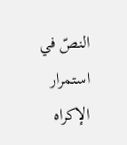النصّ في استمرار الإكراه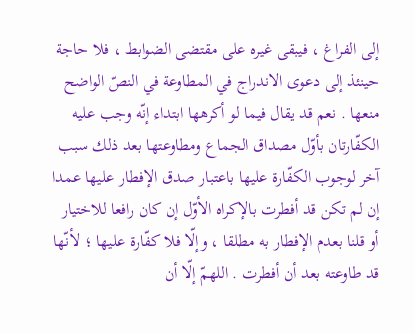إلى الفراغ ، فيبقى غيره على مقتضى الضوابط ، فلا حاجة حينئذ إلى دعوى الاندراج في المطاوعة في النصّ الواضح منعها . نعم قد يقال فيما لو أكرهها ابتداء إنّه وجب عليه الكفّارتان بأوّل مصداق الجماع ومطاوعتها بعد ذلك سبب آخر لوجوب الكفّارة عليها باعتبار صدق الإفطار عليها عمدا إن لم تكن قد أفطرت بالإكراه الأوّل إن كان رافعا للاختيار أو قلنا بعدم الإفطار به مطلقا ، وإلّا فلا كفّارة عليها ؛ لأنّها قد طاوعته بعد أن أفطرت . اللهمّ إلّا أن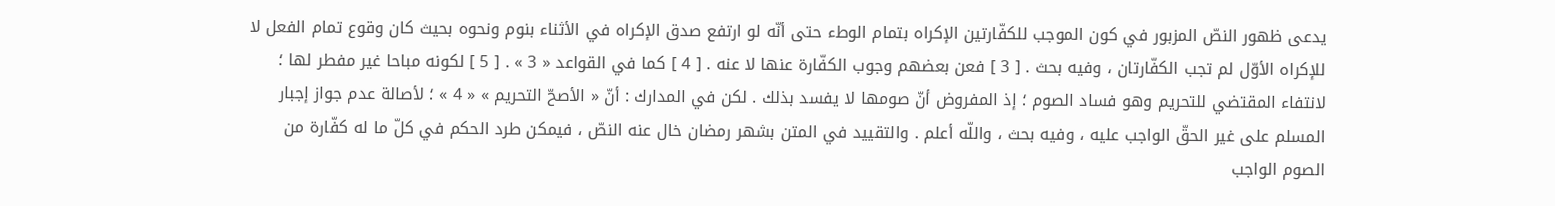يدعى ظهور النصّ المزبور في كون الموجب للكفّارتين الإكراه بتمام الوطء حتى أنّه لو ارتفع صدق الإكراه في الأثناء بنوم ونحوه بحيث كان وقوع تمام الفعل لا للإكراه الأوّل لم تجب الكفّارتان ، وفيه بحث . [ 3 ] فعن بعضهم وجوب الكفّارة عنها لا عنه . [ 4 ] كما في القواعد « 3 » . [ 5 ] لكونه مباحا غير مفطر لها ؛ لانتفاء المقتضي للتحريم وهو فساد الصوم ؛ إذ المفروض أنّ صومها لا يفسد بذلك . لكن في المدارك : أنّ « الأصحّ التحريم » « 4 » ؛ لأصالة عدم جواز إجبار المسلم على غير الحقّ الواجب عليه ، وفيه بحث ، واللّه أعلم . والتقييد في المتن بشهر رمضان خال عنه النصّ ، فيمكن طرد الحكم في كلّ ما له كفّارة من الصوم الواجب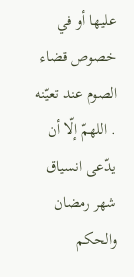عليها أو في خصوص قضاء الصوم عند تعيّنه . اللهمّ إلّا أن يدّعى انسياق شهر رمضان والحكم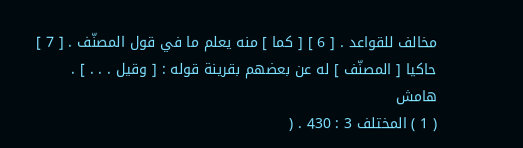مخالف للقواعد . [ 6 ] [ كما ] منه يعلم ما في قول المصنّف . [ 7 ] حاكيا [ المصنّف ] له عن بعضهم بقرينة قوله : [ وقيل . . . ] .
هامش
( 1 ) المختلف 3 : 430 . (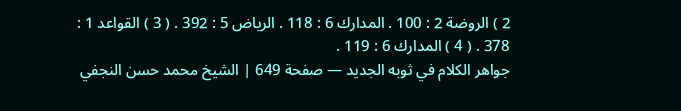2 ) الروضة 2 : 100 . المدارك 6 : 118 . الرياض 5 : 392 . ( 3 ) القواعد 1 : 378 . ( 4 ) المدارك 6 : 119 .
جواهر الكلام في ثوبه الجديد — صفحة 649 | الشيخ محمد حسن النجفي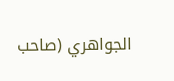الجواهري (صاحب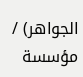الجواهر) / مؤسسة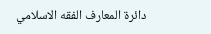دائرة المعارف الفقه الاسلامي